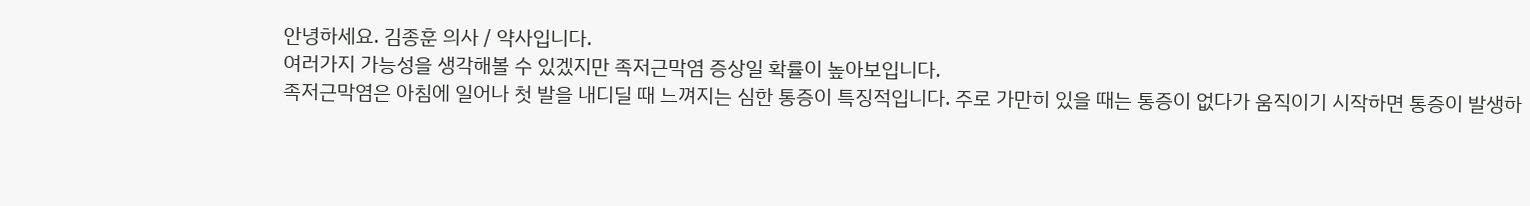안녕하세요. 김종훈 의사 / 약사입니다.
여러가지 가능성을 생각해볼 수 있겠지만 족저근막염 증상일 확률이 높아보입니다.
족저근막염은 아침에 일어나 첫 발을 내디딜 때 느껴지는 심한 통증이 특징적입니다. 주로 가만히 있을 때는 통증이 없다가 움직이기 시작하면 통증이 발생하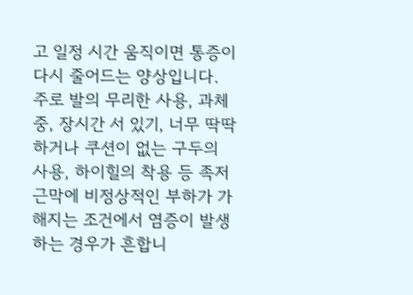고 일정 시간 움직이면 통증이 다시 줄어드는 양상입니다.
주로 발의 무리한 사용, 과체중, 장시간 서 있기, 너무 딱딱하거나 쿠션이 없는 구두의 사용, 하이힐의 착용 등 족저근막에 비정상적인 부하가 가해지는 조건에서 염증이 발생하는 경우가 흔합니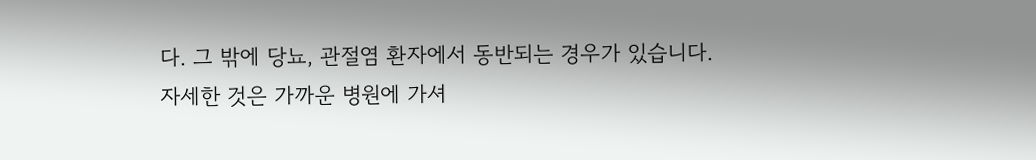다. 그 밖에 당뇨, 관절염 환자에서 동반되는 경우가 있습니다.
자세한 것은 가까운 병원에 가셔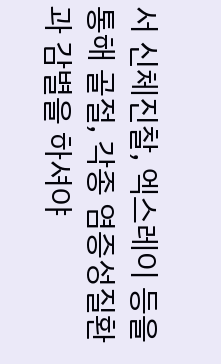서 신체진찰, 엑스레이 등을 통해 골절, 각종 염증성질환과 감별을 하셔야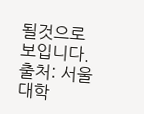될것으로 보입니다.
출처: 서울대학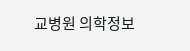교병원 의학정보